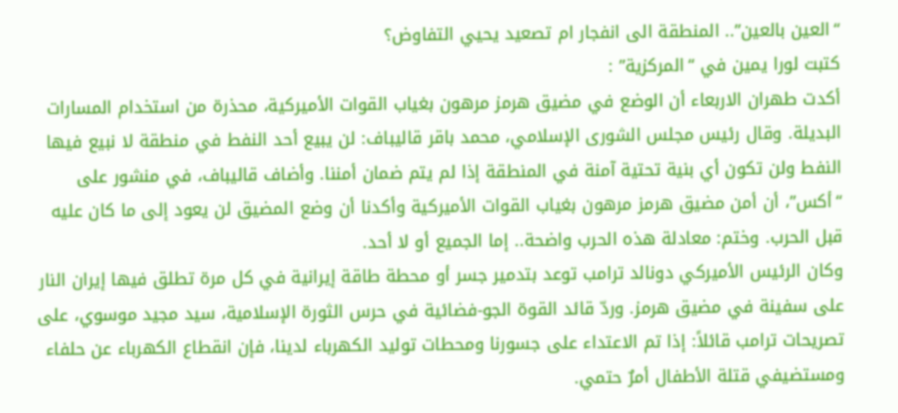“العين بالعين”.. المنطقة الى انفجار ام تصعيد يحيي التفاوض؟
كتبت لورا يمين في “المركزية” :
أكدت طهران الاربعاء أن الوضع في مضيق هرمز مرهون بغياب القوات الأميركية، محذرة من استخدام المسارات البديلة. وقال رئيس مجلس الشورى الإسلامي، محمد باقر قاليباف: لن يبيع أحد النفط في منطقة لا نبيع فيها النفط ولن تكون أي بنية تحتية آمنة في المنطقة إذا لم يتم ضمان أمننا. وأضاف قاليباف، في منشور على “أكس”، أن أمن مضيق هرمز مرهون بغياب القوات الأميركية وأكدنا أن وضع المضيق لن يعود إلى ما كان عليه قبل الحرب. وختم: معادلة هذه الحرب واضحة.. إما الجميع أو لا أحد.
وكان الرئيس الأميركي دونالد ترامب توعد بتدمير جسر أو محطة طاقة إيرانية في كل مرة تطلق فيها إيران النار على سفينة في مضيق هرمز. وردّ قائد القوة الجو-فضائية في حرس الثورة الإسلامية، سيد مجيد موسوي، على تصريحات ترامب قائلاً: إذا تم الاعتداء على جسورنا ومحطات توليد الكهرباء لدينا، فإن انقطاع الكهرباء عن حلفاء ومستضيفي قتلة الأطفال أمرٌ حتمي.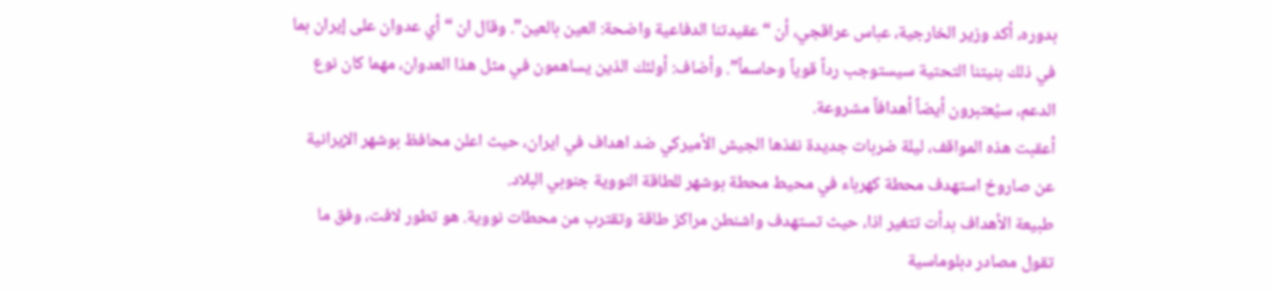بدوره، أكد وزير الخارجية، عباس عراقجي، أن “عقيدتنا الدفاعية واضحة: العين بالعين”. وقال ان “أي عدوان على إيران بما في ذلك بنيتنا التحتية سيستوجب رداً قوياً وحاسماً”. وأضاف: أولئك الذين يساهمون في مثل هذا العدوان، مهما كان نوع الدعم، سيُعتبرون أيضاً أهدافاً مشروعة.
أعقبت هذه المواقف، ليلة ضربات جديدة نفذها الجيش الأميركي ضد اهداف في ايران، حيث اعلن محافظ بوشهر الإيرانية عن صاروخ استهدف محطة كهرباء في محيط محطة بوشهر للطاقة النووية جنوبي البلاد.
طبيعة الأهداف بدأت تتغير اذا، حيث تستهدف واشنطن مراكز طاقة وتقترب من محطات نووية. هو تطور لافت، وفق ما تقول مصادر دبلوماسية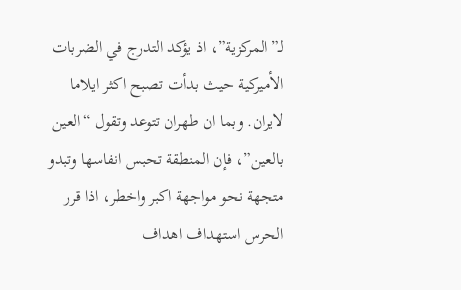لـ”المركزية”، اذ يؤكد التدرج في الضربات الأميركية حيث بدأت تصبح اكثر ايلاما لايران. وبما ان طهران تتوعد وتقول “العين بالعين”، فإن المنطقة تحبس انفاسها وتبدو متجهة نحو مواجهة اكبر واخطر، اذا قرر الحرس استهداف اهداف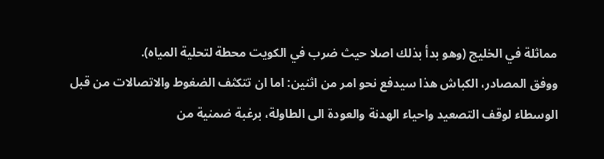مماثلة في الخليج (وهو بدأ بذلك اصلا حيث ضرب في الكويت محطة لتحلية المياه).
ووفق المصادر، الكباش هذا سيدفع نحو امر من اثنين: اما ان تتكثف الضغوط والاتصالات من قبل الوسطاء لوقف التصعيد واحياء الهدنة والعودة الى الطاولة، برغبة ضمنية من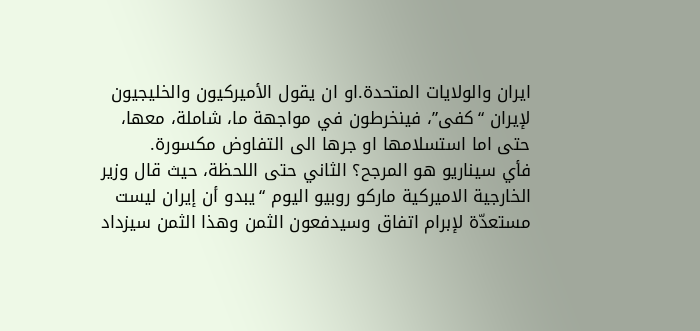ايران والولايات المتحدة.او ان يقول الأميركيون والخليجيون لإيران “كفى”، فينخرطون في مواجهة ما، شاملة، معها، حتى اما استسلامها او جرها الى التفاوض مكسورة.
فأي سيناريو هو المرجح؟ الثاني حتى اللحظة، حيث قال وزير الخارجية الاميركية ماركو روبيو اليوم “يبدو أن إيران ليست مستعدّة لإبرام اتفاق وسيدفعون الثمن وهذا الثمن سيزداد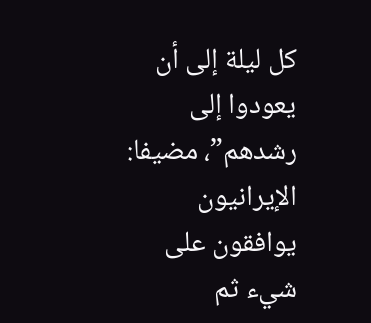كل ليلة إلى أن يعودوا إلى رشدهم”، مضيفا: الإيرانيون يوافقون على شيء ثم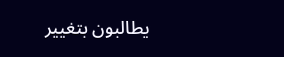يطالبون بتغيير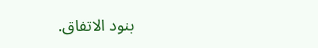بنود الاتفاق.